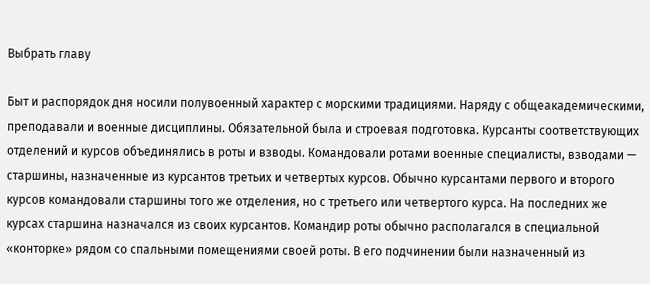Выбрать главу

Быт и распорядок дня носили полувоенный характер с морскими традициями. Наряду с общеакадемическими, преподавали и военные дисциплины. Обязательной была и строевая подготовка. Курсанты соответствующих отделений и курсов объединялись в роты и взводы. Командовали ротами военные специалисты, взводами — старшины, назначенные из курсантов третьих и четвертых курсов. Обычно курсантами первого и второго курсов командовали старшины того же отделения, но с третьего или четвертого курса. На последних же курсах старшина назначался из своих курсантов. Командир роты обычно располагался в специальной «конторке» рядом со спальными помещениями своей роты. В его подчинении были назначенный из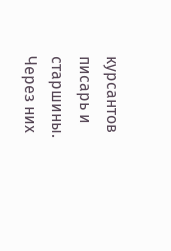курсантов писарь и старшины. Через них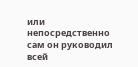или непосредственно сам он руководил всей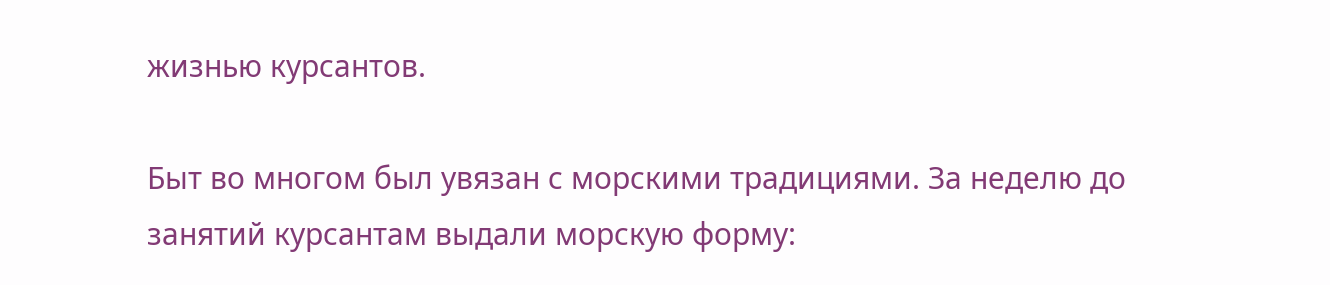жизнью курсантов.

Быт во многом был увязан с морскими традициями. За неделю до занятий курсантам выдали морскую форму: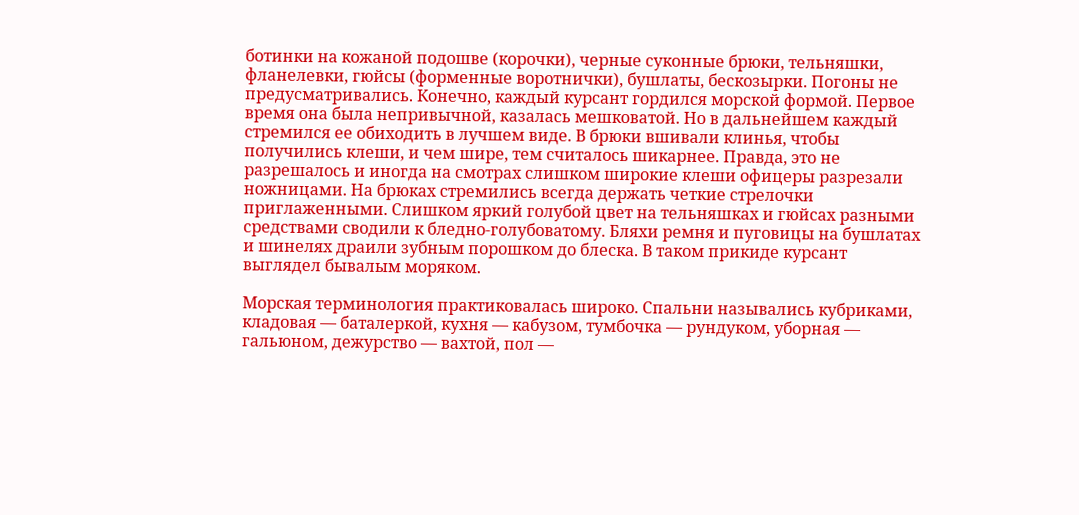ботинки на кожаной подошве (корочки), черные суконные брюки, тельняшки, фланелевки, гюйсы (форменные воротнички), бушлаты, бескозырки. Погоны не предусматривались. Конечно, каждый курсант гордился морской формой. Первое время она была непривычной, казалась мешковатой. Но в дальнейшем каждый стремился ее обиходить в лучшем виде. В брюки вшивали клинья, чтобы получились клеши, и чем шире, тем считалось шикарнее. Правда, это не разрешалось и иногда на смотрах слишком широкие клеши офицеры разрезали ножницами. На брюках стремились всегда держать четкие стрелочки приглаженными. Слишком яркий голубой цвет на тельняшках и гюйсах разными средствами сводили к бледно-голубоватому. Бляхи ремня и пуговицы на бушлатах и шинелях драили зубным порошком до блеска. В таком прикиде курсант выглядел бывалым моряком.

Морская терминология практиковалась широко. Спальни назывались кубриками, кладовая — баталеркой, кухня — кабузом, тумбочка — рундуком, уборная — гальюном, дежурство — вахтой, пол —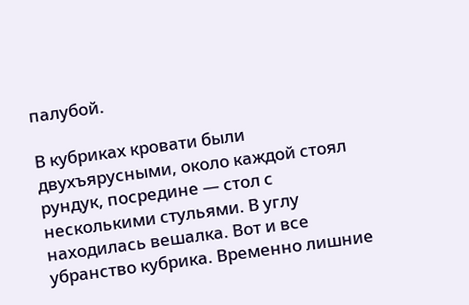палубой.

В кубриках кровати были двухъярусными, около каждой стоял рундук, посредине — стол с несколькими стульями. В углу находилась вешалка. Вот и все убранство кубрика. Временно лишние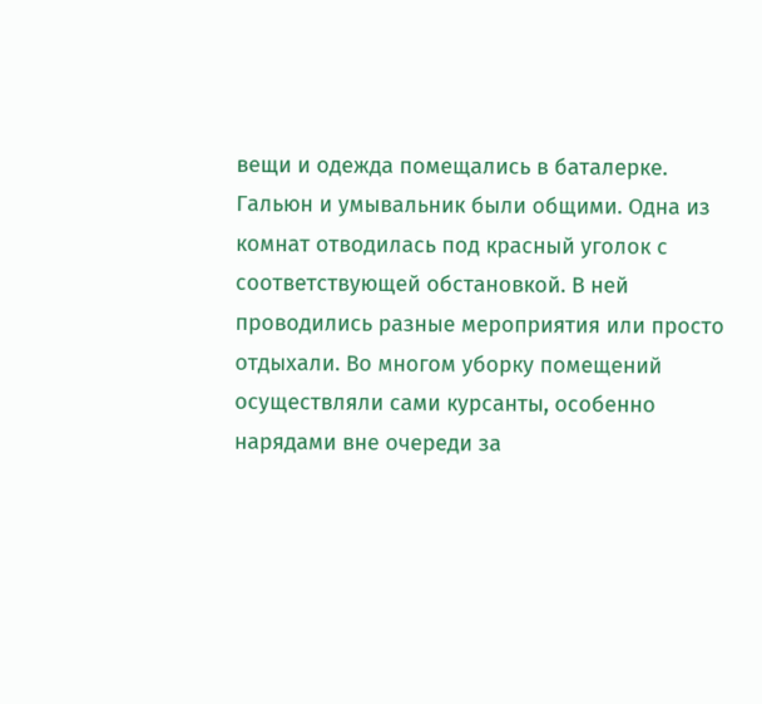вещи и одежда помещались в баталерке. Гальюн и умывальник были общими. Одна из комнат отводилась под красный уголок с соответствующей обстановкой. В ней проводились разные мероприятия или просто отдыхали. Во многом уборку помещений осуществляли сами курсанты, особенно нарядами вне очереди за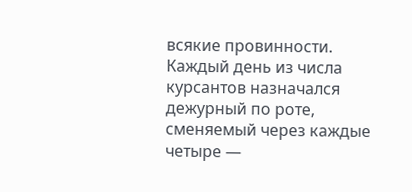всякие провинности. Каждый день из числа курсантов назначался дежурный по роте, сменяемый через каждые четыре —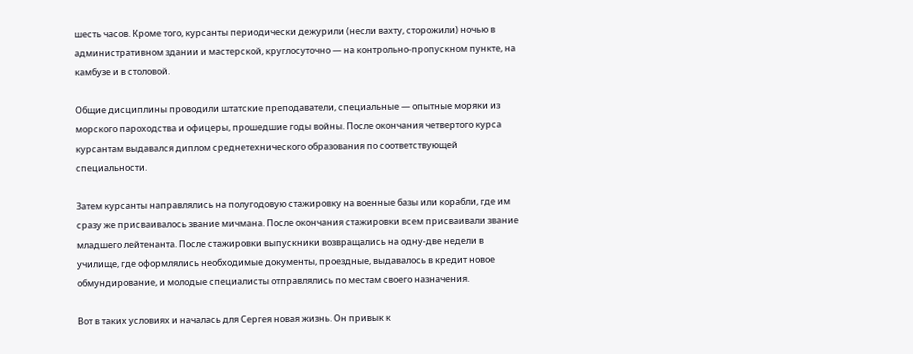шесть часов. Кроме того, курсанты периодически дежурили (несли вахту, сторожили) ночью в административном здании и мастерской, круглосуточно — на контрольно-пропускном пункте, на камбузе и в столовой.

Общие дисциплины проводили штатские преподаватели, специальные — опытные моряки из морского пароходства и офицеры, прошедшие годы войны. После окончания четвертого курса курсантам выдавался диплом среднетехнического образования по соответствующей специальности.

Затем курсанты направлялись на полугодовую стажировку на военные базы или корабли, где им сразу же присваивалось звание мичмана. После окончания стажировки всем присваивали звание младшего лейтенанта. После стажировки выпускники возвращались на одну-две недели в училище, где оформлялись необходимые документы, проездные, выдавалось в кредит новое обмундирование, и молодые специалисты отправлялись по местам своего назначения.

Вот в таких условиях и началась для Сергея новая жизнь. Он привык к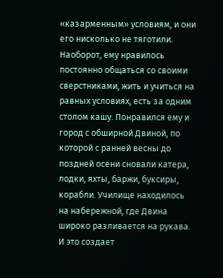«казарменным» условиям, и они его нисколько не тяготили. Наоборот, ему нравилось постоянно общаться со своими сверстниками, жить и учиться на равных условиях, есть за одним столом кашу. Понравился ему и город с обширной Двиной, по которой с ранней весны до поздней осени сновали катера, лодки, яхты, баржи, буксиры, корабли. Училище находилось на набережной, где Двина широко разливается на рукава. И это создает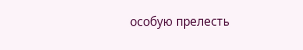особую прелесть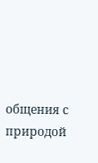общения с природой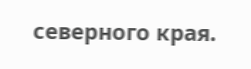северного края.